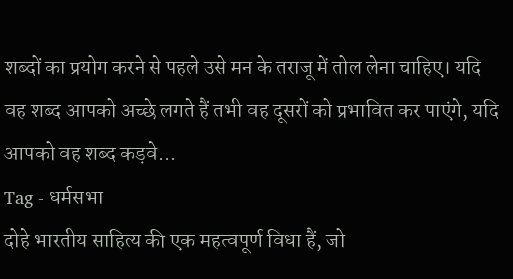शब्दों का प्रयोग करने से पहले उसे मन के तराजू में तोल लेना चाहिए। यदि वह शब्द आपको अच्छे लगते हैं तभी वह दूसरों को प्रभावित कर पाएंगे, यदि आपको वह शब्द कड़वे...
Tag - धर्मसभा
दोहे भारतीय साहित्य की एक महत्वपूर्ण विधा हैं, जो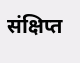संक्षिप्त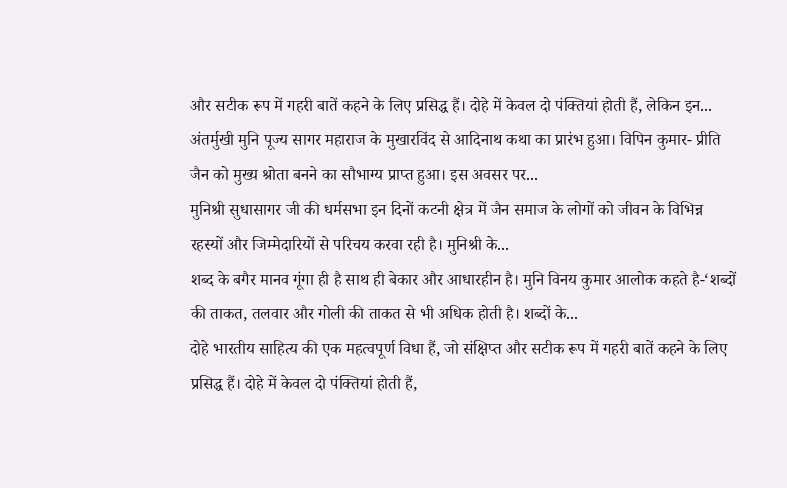और सटीक रूप में गहरी बातें कहने के लिए प्रसिद्ध हैं। दोहे में केवल दो पंक्तियां होती हैं, लेकिन इन...
अंतर्मुखी मुनि पूज्य सागर महाराज के मुखारविंद से आदिनाथ कथा का प्रारंभ हुआ। विपिन कुमार- प्रीति जैन को मुख्य श्रोता बनने का सौभाग्य प्राप्त हुआ। इस अवसर पर...
मुनिश्री सुधासागर जी की धर्मसभा इन दिनों कटनी क्षेत्र में जैन समाज के लोगों को जीवन के विभिन्न रहस्यों और जिम्मेदारियों से परिचय करवा रही है। मुनिश्री के...
शब्द के बगैर मानव गूंगा ही है साथ ही बेकार और आधारहीन है। मुनि विनय कुमार आलोक कहते है-‘शब्दों की ताकत, तलवार और गोली की ताकत से भी अधिक होती है। शब्दों के...
दोहे भारतीय साहित्य की एक महत्वपूर्ण विधा हैं, जो संक्षिप्त और सटीक रूप में गहरी बातें कहने के लिए प्रसिद्ध हैं। दोहे में केवल दो पंक्तियां होती हैं,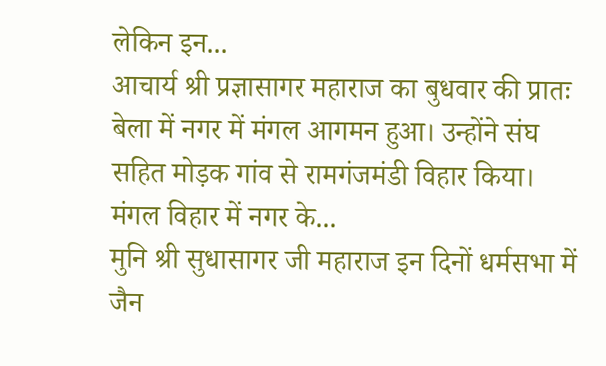लेकिन इन...
आचार्य श्री प्रज्ञासागर महाराज का बुधवार की प्रातः बेला में नगर में मंगल आगमन हुआ। उन्होंने संघ सहित मोड़क गांव से रामगंजमंडी विहार किया। मंगल विहार में नगर के...
मुनि श्री सुधासागर जी महाराज इन दिनों धर्मसभा में जैन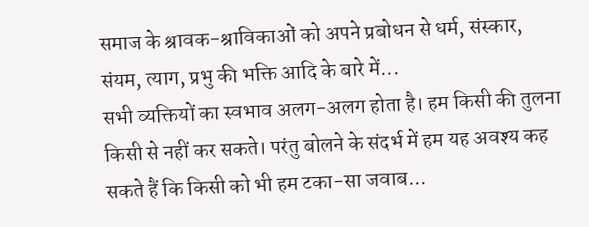समाज के श्रावक-श्राविकाओं को अपने प्रबोधन से धर्म, संस्कार, संयम, त्याग, प्रभु की भक्ति आदि के बारे में...
सभी व्यक्तियों का स्वभाव अलग-अलग होता है। हम किसी की तुलना किसी से नहीं कर सकते। परंतु बोलने के संदर्भ में हम यह अवश्य कह सकते हैं कि किसी को भी हम टका-सा जवाब...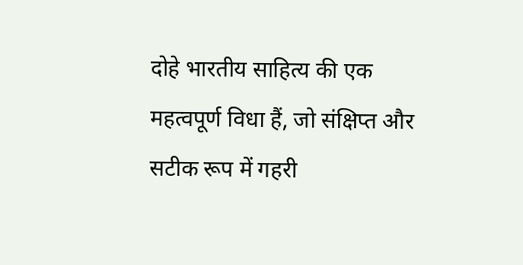दोहे भारतीय साहित्य की एक महत्वपूर्ण विधा हैं, जो संक्षिप्त और सटीक रूप में गहरी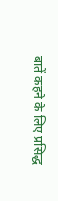बातें कहने के लिए प्रसिद्ध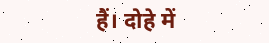हैं। दोहे में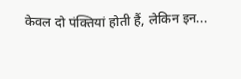केवल दो पंक्तियां होती हैं, लेकिन इन...